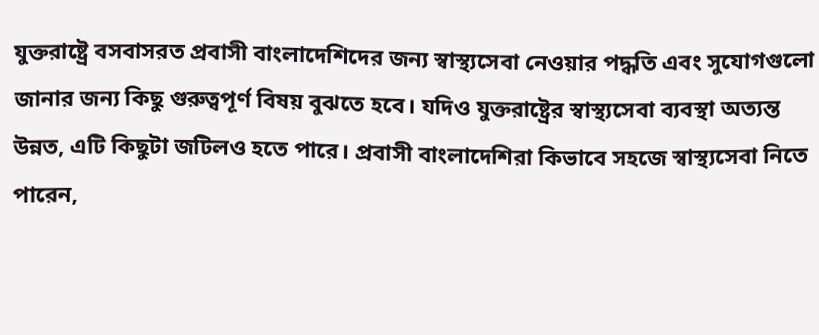যুক্তরাষ্ট্রে বসবাসরত প্রবাসী বাংলাদেশিদের জন্য স্বাস্থ্যসেবা নেওয়ার পদ্ধতি এবং সুযোগগুলো জানার জন্য কিছু গুরুত্বপূর্ণ বিষয় বুঝতে হবে। যদিও যুক্তরাষ্ট্রের স্বাস্থ্যসেবা ব্যবস্থা অত্যন্ত উন্নত, এটি কিছুটা জটিলও হতে পারে। প্রবাসী বাংলাদেশিরা কিভাবে সহজে স্বাস্থ্যসেবা নিতে পারেন,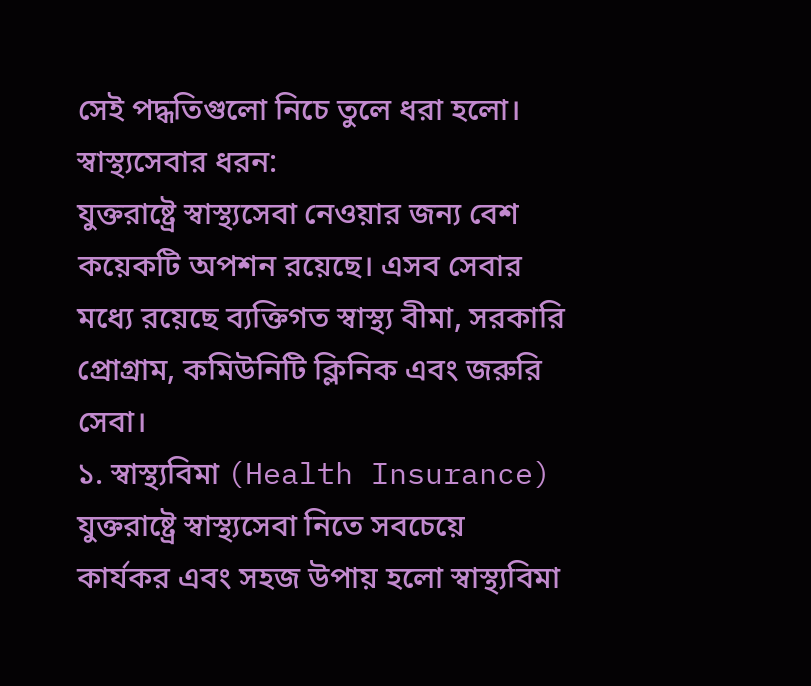সেই পদ্ধতিগুলো নিচে তুলে ধরা হলো।
স্বাস্থ্যসেবার ধরন:
যুক্তরাষ্ট্রে স্বাস্থ্যসেবা নেওয়ার জন্য বেশ কয়েকটি অপশন রয়েছে। এসব সেবার মধ্যে রয়েছে ব্যক্তিগত স্বাস্থ্য বীমা, সরকারি প্রোগ্রাম, কমিউনিটি ক্লিনিক এবং জরুরি সেবা।
১. স্বাস্থ্যবিমা (Health Insurance)
যুক্তরাষ্ট্রে স্বাস্থ্যসেবা নিতে সবচেয়ে কার্যকর এবং সহজ উপায় হলো স্বাস্থ্যবিমা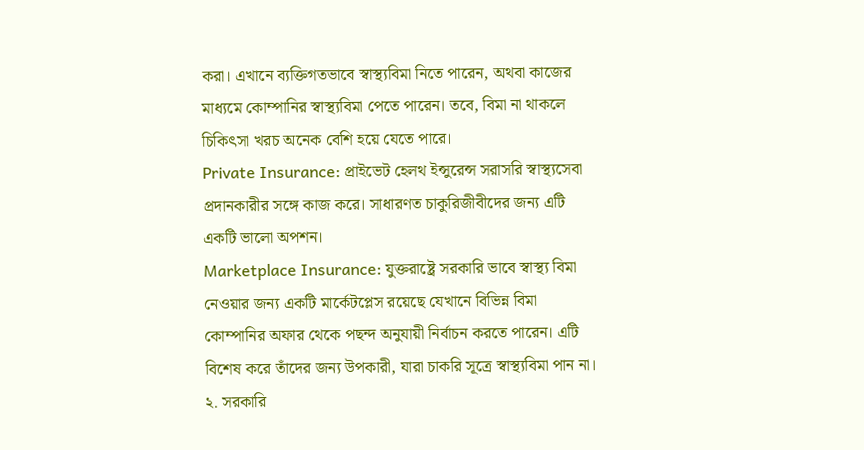করা। এখানে ব্যক্তিগতভাবে স্বাস্থ্যবিমা নিতে পারেন, অথবা কাজের মাধ্যমে কোম্পানির স্বাস্থ্যবিমা পেতে পারেন। তবে, বিমা না থাকলে চিকিৎসা খরচ অনেক বেশি হয়ে যেতে পারে।
Private Insurance: প্রাইভেট হেলথ ইন্সুরেন্স সরাসরি স্বাস্থ্যসেবা প্রদানকারীর সঙ্গে কাজ করে। সাধারণত চাকুরিজীবীদের জন্য এটি একটি ভালো অপশন।
Marketplace Insurance: যুক্তরাষ্ট্রে সরকারি ভাবে স্বাস্থ্য বিমা নেওয়ার জন্য একটি মার্কেটপ্লেস রয়েছে যেখানে বিভিন্ন বিমা কোম্পানির অফার থেকে পছন্দ অনুযায়ী নির্বাচন করতে পারেন। এটি বিশেষ করে তাঁদের জন্য উপকারী, যারা চাকরি সূত্রে স্বাস্থ্যবিমা পান না।
২. সরকারি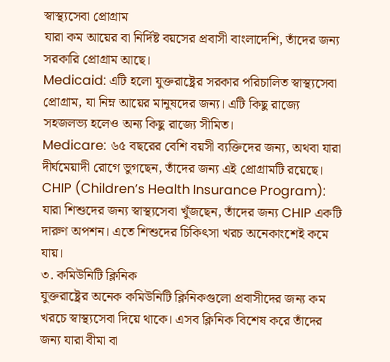স্বাস্থ্যসেবা প্রোগ্রাম
যারা কম আয়ের বা নির্দিষ্ট বয়সের প্রবাসী বাংলাদেশি, তাঁদের জন্য সরকারি প্রোগ্রাম আছে।
Medicaid: এটি হলো যুক্তরাষ্ট্রের সরকার পরিচালিত স্বাস্থ্যসেবা প্রোগ্রাম, যা নিম্ন আয়ের মানুষদের জন্য। এটি কিছু রাজ্যে সহজলভ্য হলেও অন্য কিছু রাজ্যে সীমিত।
Medicare: ৬৫ বছরের বেশি বয়সী ব্যক্তিদের জন্য, অথবা যারা দীর্ঘমেয়াদী রোগে ভুগছেন, তাঁদের জন্য এই প্রোগ্রামটি রয়েছে।
CHIP (Children’s Health Insurance Program): যারা শিশুদের জন্য স্বাস্থ্যসেবা খুঁজছেন, তাঁদের জন্য CHIP একটি দারুণ অপশন। এতে শিশুদের চিকিৎসা খরচ অনেকাংশেই কমে যায়।
৩. কমিউনিটি ক্লিনিক
যুক্তরাষ্ট্রের অনেক কমিউনিটি ক্লিনিকগুলো প্রবাসীদের জন্য কম খরচে স্বাস্থ্যসেবা দিয়ে থাকে। এসব ক্লিনিক বিশেষ করে তাঁদের জন্য যারা বীমা বা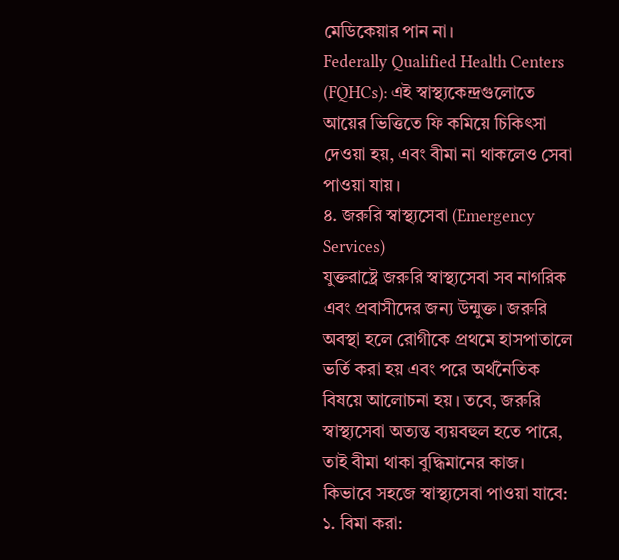মেডিকেয়ার পান না।
Federally Qualified Health Centers (FQHCs): এই স্বাস্থ্যকেন্দ্রগুলোতে আয়ের ভিত্তিতে ফি কমিয়ে চিকিৎসা দেওয়া হয়, এবং বীমা না থাকলেও সেবা পাওয়া যায়।
৪. জরুরি স্বাস্থ্যসেবা (Emergency Services)
যুক্তরাষ্ট্রে জরুরি স্বাস্থ্যসেবা সব নাগরিক এবং প্রবাসীদের জন্য উন্মুক্ত। জরুরি অবস্থা হলে রোগীকে প্রথমে হাসপাতালে ভর্তি করা হয় এবং পরে অর্থনৈতিক বিষয়ে আলোচনা হয়। তবে, জরুরি স্বাস্থ্যসেবা অত্যন্ত ব্যয়বহুল হতে পারে, তাই বীমা থাকা বুদ্ধিমানের কাজ।
কিভাবে সহজে স্বাস্থ্যসেবা পাওয়া যাবে:
১. বিমা করা: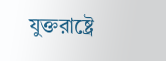যুক্তরাষ্ট্রে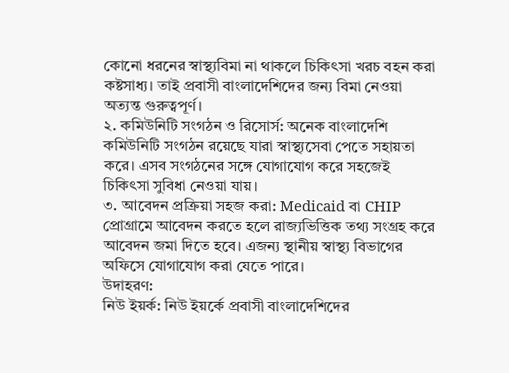কোনো ধরনের স্বাস্থ্যবিমা না থাকলে চিকিৎসা খরচ বহন করা কষ্টসাধ্য। তাই প্রবাসী বাংলাদেশিদের জন্য বিমা নেওয়া অত্যন্ত গুরুত্বপূর্ণ।
২. কমিউনিটি সংগঠন ও রিসোর্স: অনেক বাংলাদেশি কমিউনিটি সংগঠন রয়েছে যারা স্বাস্থ্যসেবা পেতে সহায়তা করে। এসব সংগঠনের সঙ্গে যোগাযোগ করে সহজেই চিকিৎসা সুবিধা নেওয়া যায়।
৩. আবেদন প্রক্রিয়া সহজ করা: Medicaid বা CHIP প্রোগ্রামে আবেদন করতে হলে রাজ্যভিত্তিক তথ্য সংগ্রহ করে আবেদন জমা দিতে হবে। এজন্য স্থানীয় স্বাস্থ্য বিভাগের অফিসে যোগাযোগ করা যেতে পারে।
উদাহরণ:
নিউ ইয়র্ক: নিউ ইয়র্কে প্রবাসী বাংলাদেশিদের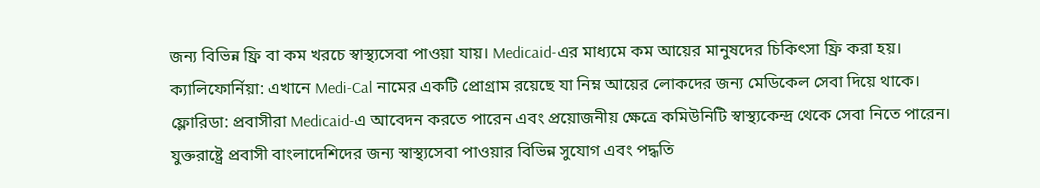জন্য বিভিন্ন ফ্রি বা কম খরচে স্বাস্থ্যসেবা পাওয়া যায়। Medicaid-এর মাধ্যমে কম আয়ের মানুষদের চিকিৎসা ফ্রি করা হয়।
ক্যালিফোর্নিয়া: এখানে Medi-Cal নামের একটি প্রোগ্রাম রয়েছে যা নিম্ন আয়ের লোকদের জন্য মেডিকেল সেবা দিয়ে থাকে।
ফ্লোরিডা: প্রবাসীরা Medicaid-এ আবেদন করতে পারেন এবং প্রয়োজনীয় ক্ষেত্রে কমিউনিটি স্বাস্থ্যকেন্দ্র থেকে সেবা নিতে পারেন।
যুক্তরাষ্ট্রে প্রবাসী বাংলাদেশিদের জন্য স্বাস্থ্যসেবা পাওয়ার বিভিন্ন সুযোগ এবং পদ্ধতি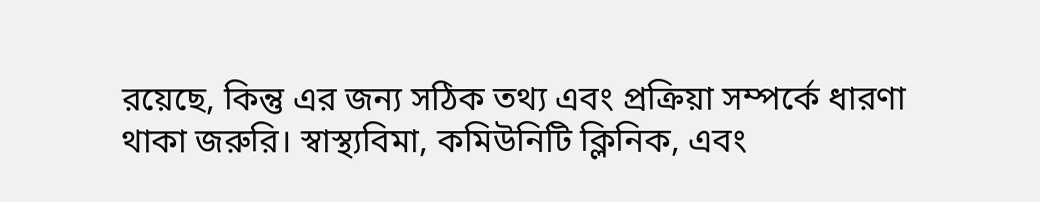রয়েছে, কিন্তু এর জন্য সঠিক তথ্য এবং প্রক্রিয়া সম্পর্কে ধারণা থাকা জরুরি। স্বাস্থ্যবিমা, কমিউনিটি ক্লিনিক, এবং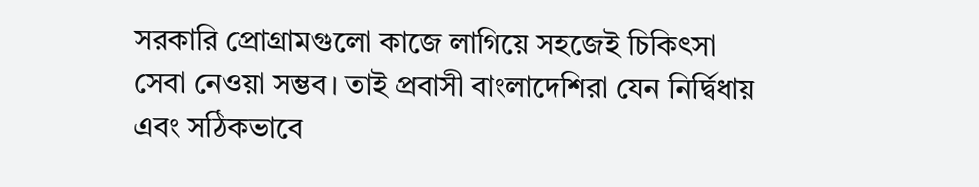সরকারি প্রোগ্রামগুলো কাজে লাগিয়ে সহজেই চিকিৎসা সেবা নেওয়া সম্ভব। তাই প্রবাসী বাংলাদেশিরা যেন নির্দ্বিধায় এবং সঠিকভাবে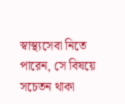স্বাস্থ্যসেবা নিতে পারেন, সে বিষয়ে সচেতন থাকা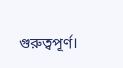গুরুত্বপূর্ণ।